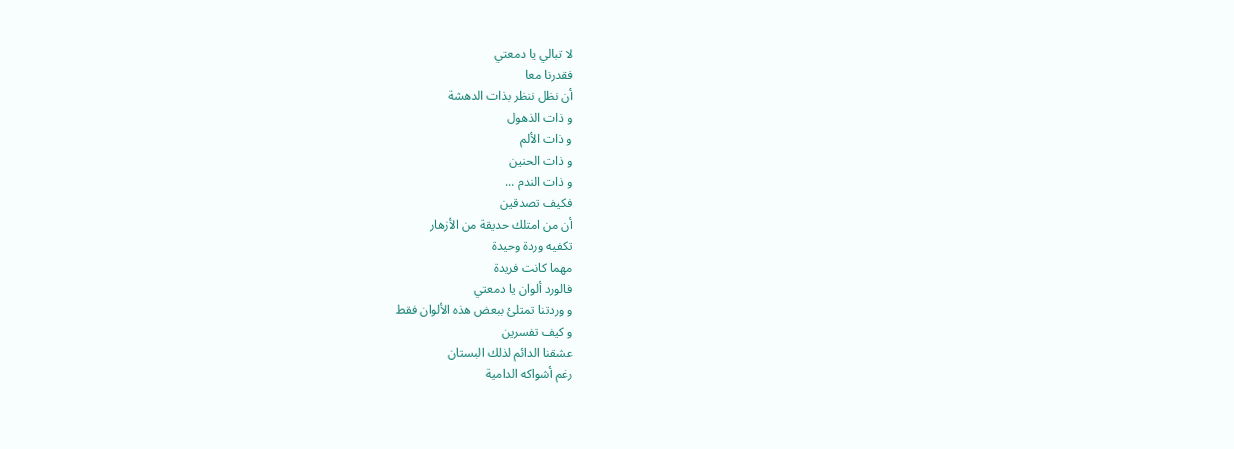لا تبالي يا دمعتي
فقدرنا معا
أن نظل ننظر بذات الدهشة
و ذات الذهول
و ذات الألم
و ذات الحنين
و ذات الندم ...
فكيف تصدقين
أن من امتلك حديقة من الأزهار
تكفيه وردة وحيدة
مهما كانت فريدة
فالورد ألوان يا دمعتي
و وردتنا تمتلئ ببعض هذه الألوان فقط
و كيف تفسرين
عشقنا الدائم لذلك البستان
رغم أشواكه الدامية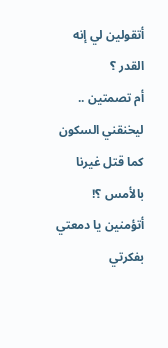أتقولين لي إنه القدر ؟
أم تصمتين .. ليخنقني السكون
كما قتل غيرنا بالأمس ؟!
أتؤمنين يا دمعتي بفكرتي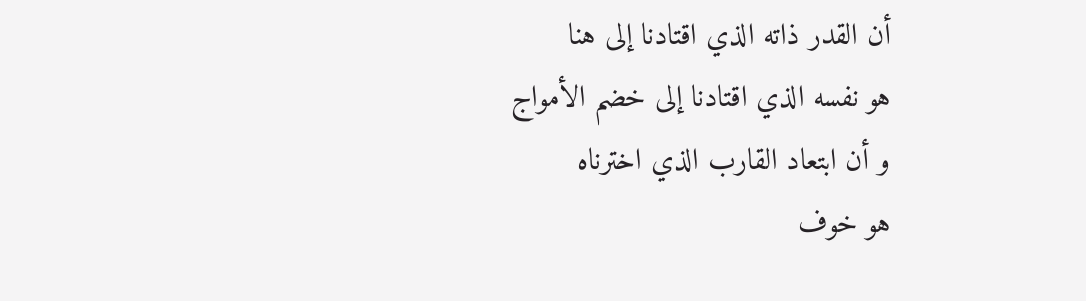أن القدر ذاته الذي اقتادنا إلى هنا
هو نفسه الذي اقتادنا إلى خضم الأمواج
و أن ابتعاد القارب الذي اخترناه
هو خوف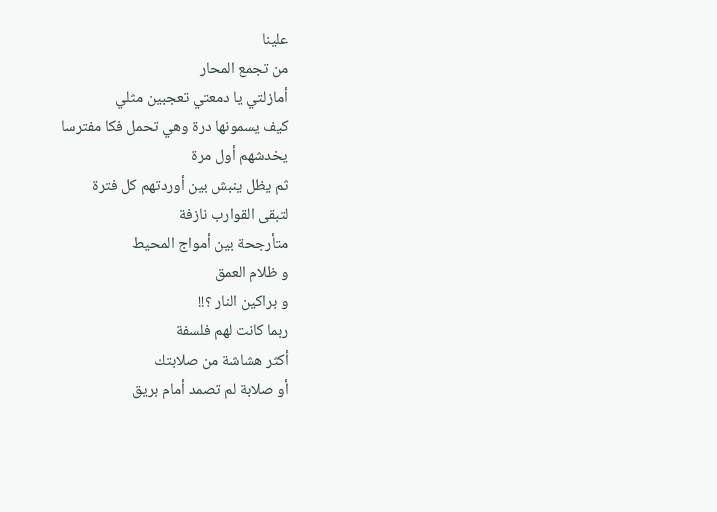علينا
من تجمع المحار
أمازلتي يا دمعتي تعجبين مثلي
كيف يسمونها درة وهي تحمل فكا مفترسا
يخدشهم أول مرة
ثم يظل ينبش بين أوردتهم كل فترة
لتبقى القوارب نازفة
متأرجحة بين أمواج المحيط
و ظلام العمق
و براكين النار ؟!!
ربما كانت لهم فلسفة
أكثر هشاشة من صلابتك
أو صلابة لم تصمد أمام بريق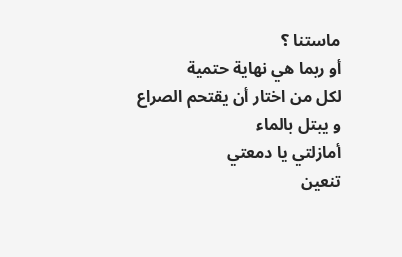ماستنا ؟
أو ربما هي نهاية حتمية
لكل من اختار أن يقتحم الصراع
و يبتل بالماء
أمازلتي يا دمعتي
تنعين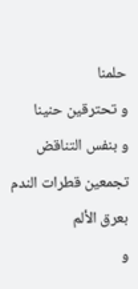حلمنا
و تحترقين حنينا
و بنفس التناقض
تجمعين قطرات الندم
بعرق الألم
و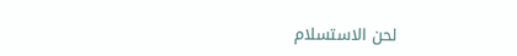لحن الاستسلام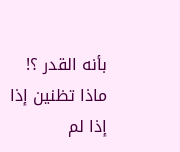بأنه القدر ؟!
ماذا تظنين إذا
إذا لم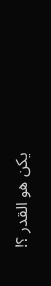يكن هو القدر ؟!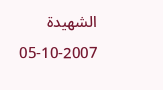الشهيدة
05-10-2007